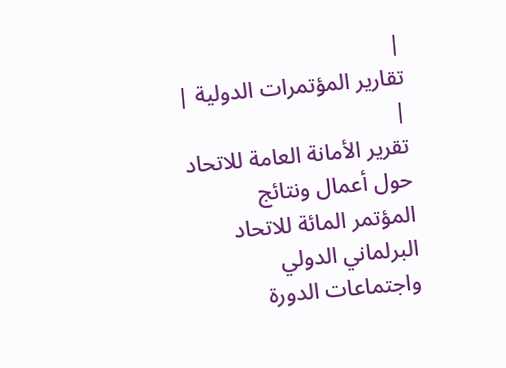|
تقارير المؤتمرات الدولية |
|
تقرير الأمانة العامة للاتحاد
حول أعمال ونتائج
المؤتمر المائة للاتحاد البرلماني الدولي
واجتماعات الدورة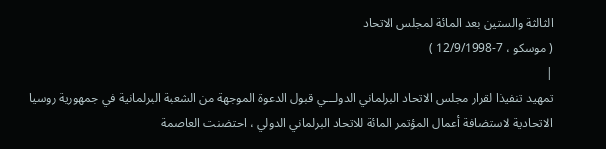الثالثة والستين بعد المائة لمجلس الاتحاد
( موسكو ، 7-12/9/1998 )
|
تمهيد تنفيذا لقرار مجلس الاتحاد البرلماني الدولـــي قبول الدعوة الموجهة من الشعبة البرلمانية في جمهورية روسيا الاتحادية لاستضافة أعمال المؤتمر المائة للاتحاد البرلماني الدولي ، احتضنت العاصمة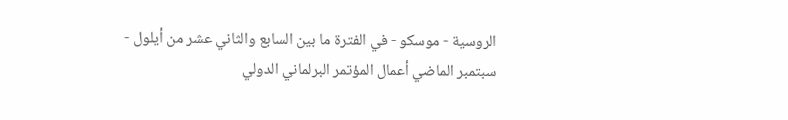الروسية - موسكو - في الفترة ما بين السابع والثاني عشر من أيلول - سبتمبر الماضي أعمال المؤتمر البرلماني الدولي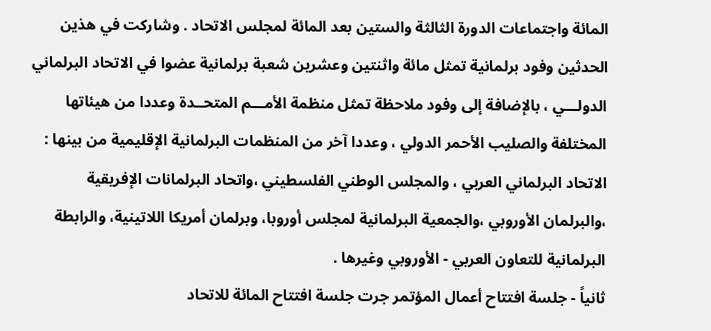المائة واجتماعات الدورة الثالثة والستين بعد المائة لمجلس الاتحاد . وشاركت في هذين الحدثين وفود برلمانية تمثل مائة واثنتين وعشرين شعبة برلمانية عضوا في الاتحاد البرلماني الدولـــي ، بالإضافة إلى وفود ملاحظة تمثل منظمة الأمـــم المتحــدة وعددا من هيئاتها المختلفة والصليب الأحمر الدولي ، وعددا آخر من المنظمات البرلمانية الإقليمية من بينها : الاتحاد البرلماني العربي ، والمجلس الوطني الفلسطيني ،واتحاد البرلمانات الإفريقية ،والبرلمان الأوروبي ،والجمعية البرلمانية لمجلس أوروبا، وبرلمان أمريكا اللاتينية، والرابطة البرلمانية للتعاون العربي - الأوروبي وغيرها .
ثانياً - جلسة افتتاح أعمال المؤتمر جرت جلسة افتتاح المائة للاتحاد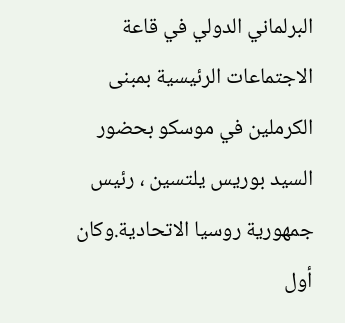البرلماني الدولي في قاعة الاجتماعات الرئيسية بمبنى الكرملين في موسكو بحضور السيد بوريس يلتسين ، رئيس جمهورية روسيا الاتحادية.وكان أول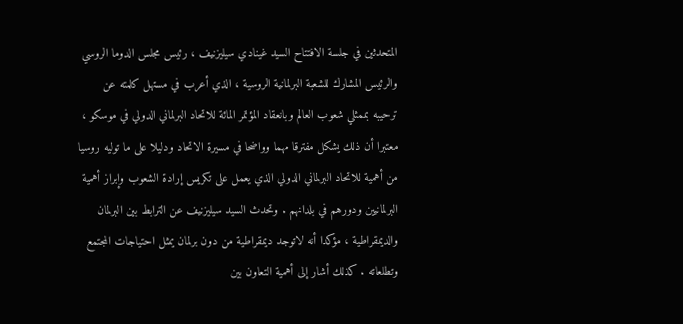المتحدثين في جلسة الافتتاح السيد غينادي سيليزنيف ، رئيس مجلس الدوما الروسي والرئيس المشارك للشعبة البرلمانية الروسية ، الذي أعرب في مستهل كلمته عن ترحيبه بممثلي شعوب العالم وبانعقاد المؤتمر المائة للاتحاد البرلماني الدولي في موسكو ، معتبرا أن ذلك يشكل مفترقا مهما وواضحا في مسيرة الاتحاد ودليلا على ما توليه روسيا من أهمية للاتحاد البرلماني الدولي الذي يعمل على تكريس إرادة الشعوب وإبراز أهمية البرلمانيين ودورهم في بلدانهم . وتحدث السيد سيليزنيف عن الترابط بين البرلمان والديمقراطية ، مؤكدا أنه لاتوجد ديمقراطية من دون برلمان يمثل احتياجات المجتمع وتطلعاته . كذلك أشار إلى أهمية التعاون بين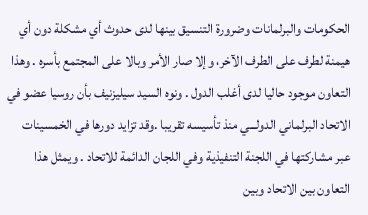الحكومات والبرلمانات وضرورة التنسيق بينها لدى حدوث أي مشكلة دون أي هيمنة لطرف على الطرف الآخر، وإلا صار الأمر وبالا على المجتمع بأسره . وهذا التعاون موجود حاليا لدى أغلب الدول . ونوه السيد سيليزنيف بأن روسيا عضو في الاتحاد البرلماني الدولـــي منذ تأسيسه تقريبا .وقد تزايد دورها في الخمسينات عبر مشاركتها في اللجنة التنفيذية وفي اللجان الدائمة للاتحاد . ويمثل هذا التعاون بين الاتحاد وبين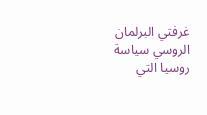غرفتي البرلمان الروسي سياسة روسيا التي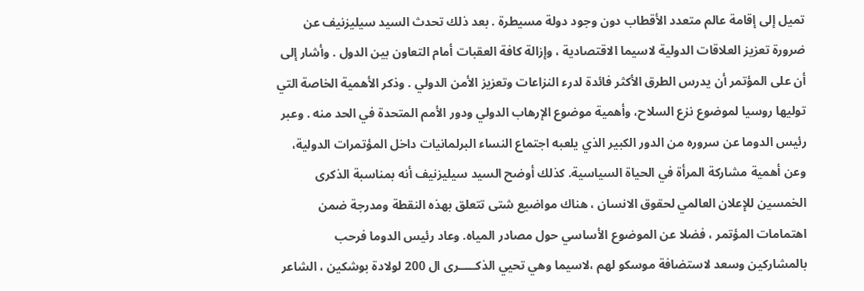تميل إلى إقامة عالم متعدد الأقطاب دون وجود دولة مسيطرة . بعد ذلك تحدث السيد سيليزنيف عن ضرورة تعزيز العلاقات الدولية لاسيما الاقتصادية ، وإزالة كافة العقبات أمام التعاون بين الدول . وأشار إلى أن على المؤتمر أن يدرس الطرق الأكثر فائدة لدرء النزاعات وتعزيز الأمن الدولي . وذكر الأهمية الخاصة التي توليها روسيا لموضوع نزع السلاح، وأهمية موضوع الإرهاب الدولي ودور الأمم المتحدة في الحد منه . وعبر رئيس الدوما عن سروره من الدور الكبير الذي يلعبه اجتماع النساء البرلمانيات داخل المؤتمرات الدولية، وعن أهمية مشاركة المرأة في الحياة السياسية. كذلك أوضح السيد سيليزنيف أنه بمناسبة الذكرى الخمسين للإعلان العالمي لحقوق الانسان ، هناك مواضيع شتى تتعلق بهذه النقطة ومدرجة ضمن اهتمامات المؤتمر ، فضلا عن الموضوع الأساسي حول مصادر المياه. وعاد رئيس الدوما فرحب بالمشاركين وسعد لاستضافة موسكو لهم ،لاسيما وهي تحيي الذكـــــرى ال 200 لولادة بوشكين ، الشاعر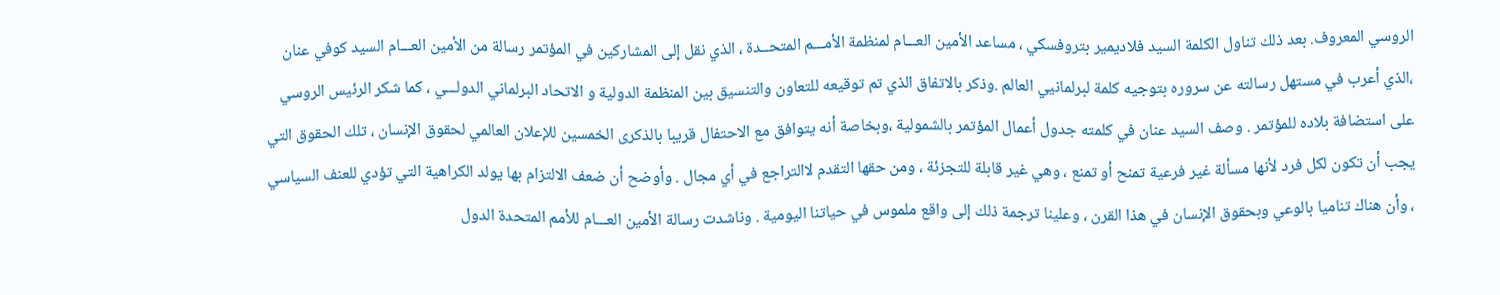الروسي المعروف. بعد ذلك تناول الكلمة السيد فلاديمير بتروفسكي ، مساعد الأمين العـــام لمنظمة الأمـــم المتحــدة ، الذي نقل إلى المشاركين في المؤتمر رسالة من الأمين العـــام السيد كوفي عنان ،الذي أعرب في مستهل رسالته عن سروره بتوجيه كلمة لبرلمانيي العالم .وذكر بالاتفاق الذي تم توقيعه للتعاون والتنسيق بين المنظمة الدولية و الاتحاد البرلماني الدولـــي ، كما شكر الرئيس الروسي على استضافة بلاده للمؤتمر . وصف السيد عنان في كلمته جدول أعمال المؤتمر بالشمولية ،وبخاصة أنه يتوافق مع الاحتفال قريبا بالذكرى الخمسين للإعلان العالمي لحقوق الإنسان ، تلك الحقوق التي يجب أن تكون لكل فرد لأنها مسألة غير فرعية تمنح أو تمنع ، وهي غير قابلة للتجزئة ، ومن حقها التقدم لاالتراجع في أي مجال . وأوضح أن ضعف الالتزام بها يولد الكراهية التي تؤدي للعنف السياسي ، وأن هناك تناميا بالوعي وبحقوق الإنسان في هذا القرن ، وعلينا ترجمة ذلك إلى واقع ملموس في حياتنا اليومية . وناشدت رسالة الأمين العـــام للأمم المتحدة الدول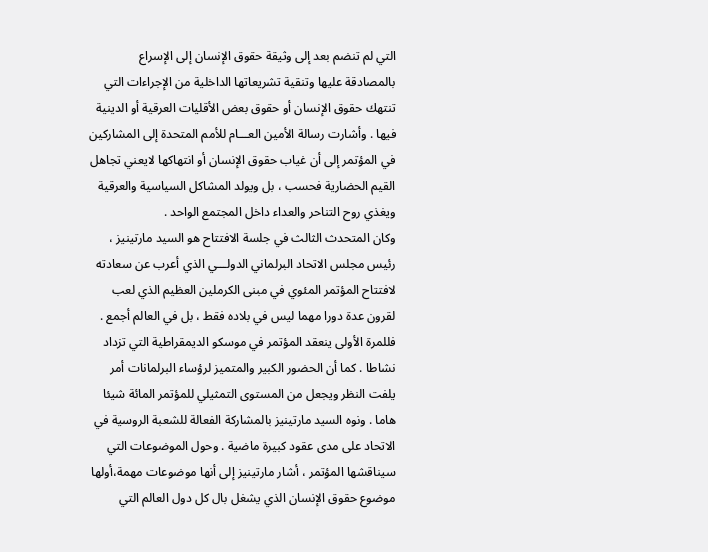التي لم تنضم بعد إلى وثيقة حقوق الإنسان إلى الإسراع بالمصادقة عليها وتنقية تشريعاتها الداخلية من الإجراءات التي تنتهك حقوق الإنسان أو حقوق بعض الأقليات العرقية أو الدينية فيها . وأشارت رسالة الأمين العـــام للأمم المتحدة إلى المشاركين في المؤتمر إلى أن غياب حقوق الإنسان أو انتهاكها لايعني تجاهل القيم الحضارية فحسب ، بل ويولد المشاكل السياسية والعرقية ويغذي روح التناحر والعداء داخل المجتمع الواحد .
وكان المتحدث الثالث في جلسة الافتتاح هو السيد مارتينيز ، رئيس مجلس الاتحاد البرلماني الدولـــي الذي أعرب عن سعادته لافتتاح المؤتمر المئوي في مبنى الكرملين العظيم الذي لعب لقرون عدة دورا مهما ليس في بلاده فقط ، بل في العالم أجمع . فللمرة الأولى ينعقد المؤتمر في موسكو الديمقراطية التي تزداد نشاطا . كما أن الحضور الكبير والمتميز لرؤساء البرلمانات أمر يلفت النظر ويجعل من المستوى التمثيلي للمؤتمر المائة شيئا هاما . ونوه السيد مارتينيز بالمشاركة الفعالة للشعبة الروسية في الاتحاد على مدى عقود كبيرة ماضية . وحول الموضوعات التي سيناقشها المؤتمر ، أشار مارتينيز إلى أنها موضوعات مهمة،أولها موضوع حقوق الإنسان الذي يشغل بال كل دول العالم التي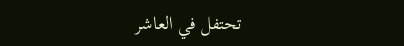تحتفل في العاشر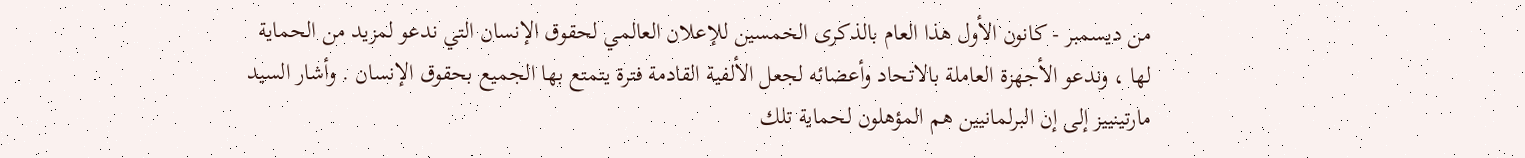من ديسمبر - كانون الأول هذا العام بالذكرى الخمسين للإعلان العالمي لحقوق الإنسان التي ندعو لمزيد من الحماية لها ، وندعو الأجهزة العاملة بالاتحاد وأعضائه لجعل الألفية القادمة فترة يتمتع بها الجميع بحقوق الإنسان . وأشار السيد مارتينييز إلى إن البرلمانيين هم المؤهلون لحماية تلك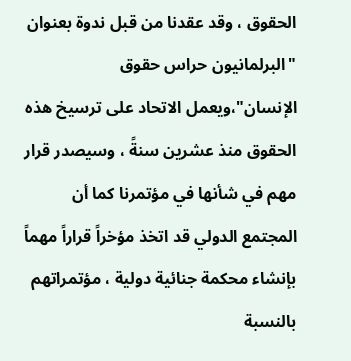الحقوق ، وقد عقدنا من قبل ندوة بعنوان "البرلمانيون حراس حقوق الإنسان"،ويعمل الاتحاد على ترسيخ هذه الحقوق منذ عشرين سنةً ، وسيصدر قرار مهم في شأنها في مؤتمرنا كما أن المجتمع الدولي قد اتخذ مؤخراً قراراً مهماً بإنشاء محكمة جنائية دولية ، مؤتمراتهم بالنسبة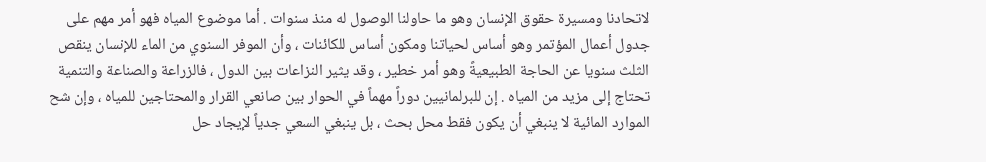لاتحادنا ومسيرة حقوق الإنسان وهو ما حاولنا الوصول له منذ سنوات . أما موضوع المياه فهو أمر مهم على جدول أعمال المؤتمر وهو أساس لحياتنا ومكون أساس للكائنات ، وأن الموفر السنوي من الماء للإنسان ينقص الثلث سنويا عن الحاجة الطبيعيةً وهو أمر خطير ، وقد يثير النزاعات بين الدول ، فالزراعة والصناعة والتنمية تحتاج إلى مزيد من المياه . إن للبرلمانيين دوراً مهماً في الحوار بين صانعي القرار والمحتاجين للمياه ، وإن شح الموارد المائية لا ينبغي أن يكون فقط محل بحث ، بل ينبغي السعي جدياً لإيجاد حل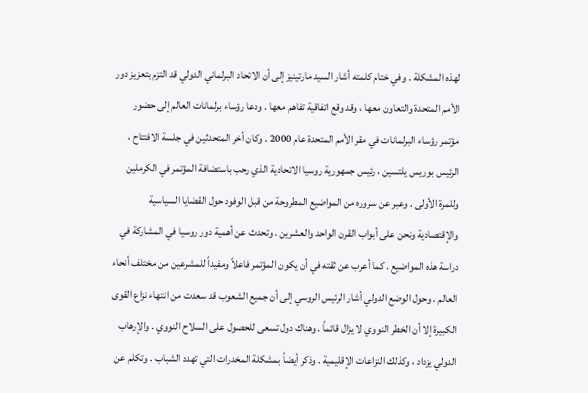لهذه المشكلة . وفي ختام كلمته أشار السيد مارتينيز إلى أن الاتحاد البرلماني الدولي قد التزم بتعزيز دور الأمم المتحدة والتعاون معها ، وقد وقع اتفاقية تفاهم معها . ودعا رؤساء برلمانات العالم إلى حضور مؤتمر رؤساء البرلمانات في مقر الأمم المتحدة عام 2000 . وكان أخر المتحدثين في جلسة الافتتاح ، الرئيس بوريس يلتسين ، رئيس جمهورية روسيا الاتحادية الذي رحب باستضافة المؤتمر في الكرملين وللمرة الأولى . وعبر عن سروره من المواضيع المطروحة من قبل الوفود حول القضايا السياسية والإقتصادية ونحن على أبواب القرن الواحد والعشرين . وتحدث عن أهمية دور روسيا في المشاركة في دراسة هذه المواضيع . كما أعرب عن ثقته في أن يكون المؤتمر فاعلاً ومفيداً للمشرعين من مختلف أنحاء العالم . وحول الوضع الدولي أشار الرئيس الروسي إلى أن جميع الشعوب قد سعدت من انتهاء نزاع القوى الكبيرة إلا أن الخطر النووي لا يزال قائماً . وهناك دول تسعى للحصول على السلاح النووي . والإرهاب الدولي يزداد ، وكذلك النزاعات الإقليمية . وذكر أيضاً بمشكلة المخدرات التي تهدد الشباب . وتكلم عن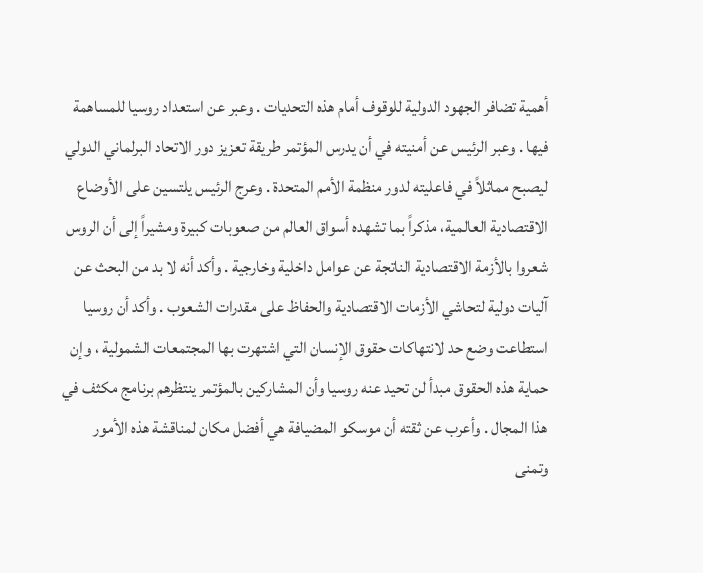أهمية تضافر الجهود الدولية للوقوف أمام هذه التحديات . وعبر عن استعداد روسيا للمساهمة فيها . وعبر الرئيس عن أمنيته في أن يدرس المؤتمر طريقة تعزيز دور الاتحاد البرلماني الدولي ليصبح مماثلاً في فاعليته لدور منظمة الأمم المتحدة . وعرج الرئيس يلتسين على الأوضاع الاقتصادية العالمية، مذكراً بما تشهده أسواق العالم من صعوبات كبيرة ومشيراً إلى أن الروس شعروا بالأزمة الاقتصادية الناتجة عن عوامل داخلية وخارجية . وأكد أنه لا بد من البحث عن آليات دولية لتحاشي الأزمات الاقتصادية والحفاظ على مقدرات الشعوب . وأكد أن روسيا استطاعت وضع حد لانتهاكات حقوق الإنسان التي اشتهرت بها المجتمعات الشمولية ، وإن حماية هذه الحقوق مبدأ لن تحيد عنه روسيا وأن المشاركين بالمؤتمر ينتظرهم برنامج مكثف في هذا المجال . وأعرب عن ثقته أن موسكو المضيافة هي أفضل مكان لمناقشة هذه الأمور وتمنى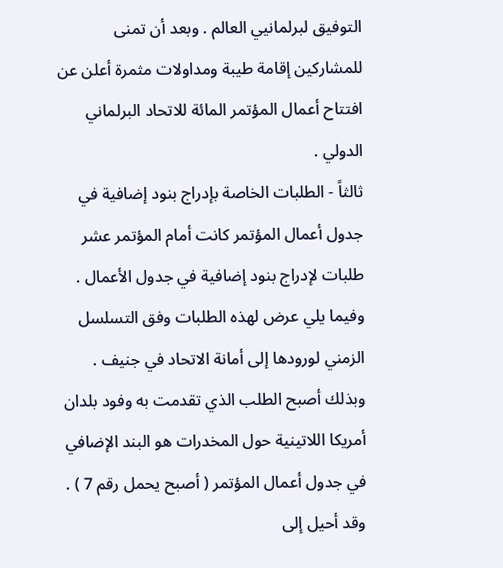التوفيق لبرلمانيي العالم . وبعد أن تمنى للمشاركين إقامة طيبة ومداولات مثمرة أعلن عن افتتاح أعمال المؤتمر المائة للاتحاد البرلماني الدولي .
ثالثاً - الطلبات الخاصة بإدراج بنود إضافية في جدول أعمال المؤتمر كانت أمام المؤتمر عشر طلبات لإدراج بنود إضافية في جدول الأعمال . وفيما يلي عرض لهذه الطلبات وفق التسلسل الزمني لورودها إلى أمانة الاتحاد في جنيف .
وبذلك أصبح الطلب الذي تقدمت به وفود بلدان أمريكا اللاتينية حول المخدرات هو البند الإضافي في جدول أعمال المؤتمر ( أصبح يحمل رقم 7 ) . وقد أحيل إلى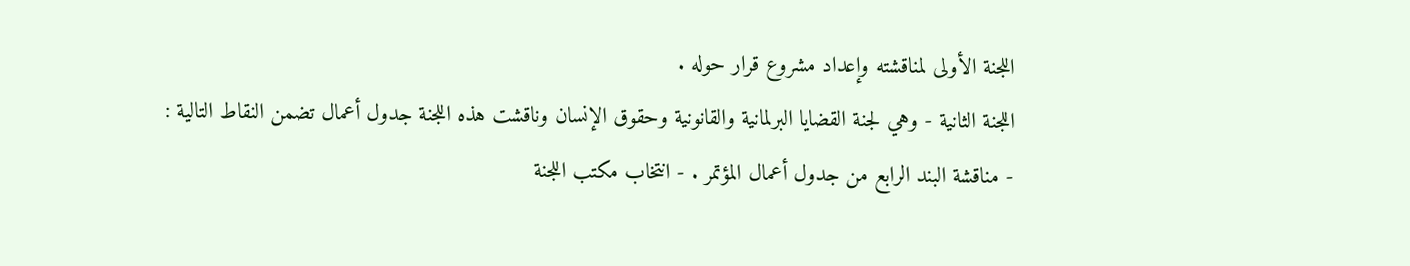اللجنة الأولى لمناقشته وإعداد مشروع قرار حوله .
اللجنة الثانية - وهي لجنة القضايا البرلمانية والقانونية وحقوق الإنسان وناقشت هذه اللجنة جدول أعمال تضمن النقاط التالية :
- مناقشة البند الرابع من جدول أعمال المؤتمر . - انتخاب مكتب اللجنة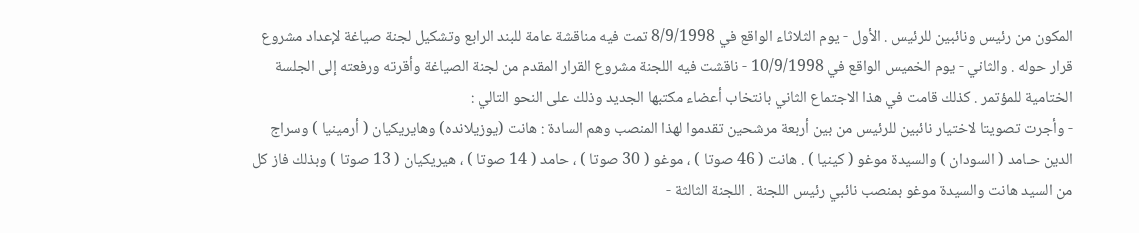المكون من رئيس ونائبين للرئيس . الأول - يوم الثلاثاء الواقع في 8/9/1998 تمت فيه مناقشة عامة للبند الرابع وتشكيل لجنة صياغة لإعداد مشروع قرار حوله . والثاني - يوم الخميس الواقع في 10/9/1998 - ناقشت فيه اللجنة مشروع القرار المقدم من لجنة الصياغة وأقرته ورفعته إلى الجلسة الختامية للمؤتمر . كذلك قامت في هذا الاجتماع الثاني بانتخاب أعضاء مكتبها الجديد وذلك على النحو التالي :
- وأجرت تصويتا لاختيار نائبين للرئيس من بين أربعة مرشحين تقدموا لهذا المنصب وهم السادة : هانت (يوزيلانده) وهايريكيان ( أرمينيا ) وسراج الدين حـامد ( السودان ) والسيدة موغو ( كينيا ) . هانت ( 46 صوتا ) ، موغو ( 30 صوتا ) ، حامد ( 14 صوتا ) ، هيريكيان ( 13 صوتا ) وبذلك فاز كل من السيد هانت والسيدة موغو بمنصب نائبي رئيس اللجنة . اللجنة الثالثة -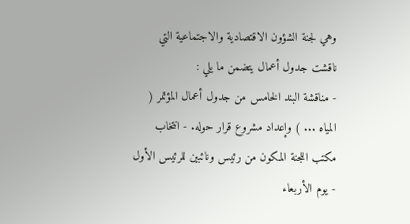وهي لجنة الشؤون الاقتصادية والاجتماعية التي ناقشت جدول أعمال يتضمن ما يلي :
- مناقشة البند الخامس من جدول أعمال المؤتمر ( المياه ... ) وإعداد مشروع قرار حوله. - انتخاب مكتب اللجنة المكون من رئيس ونائبين للرئيس الأول - يوم الأربعاء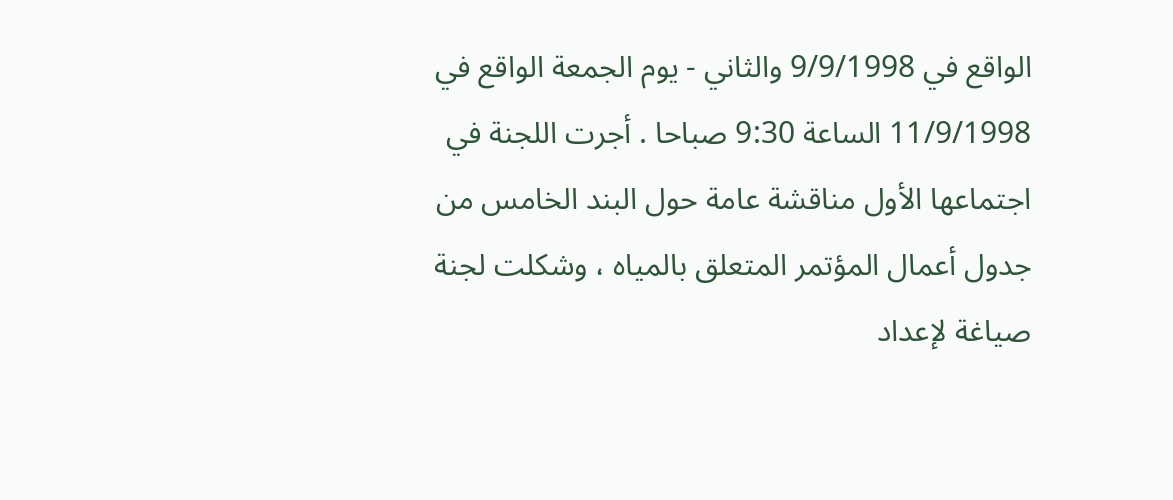الواقع في 9/9/1998 والثاني - يوم الجمعة الواقع في 11/9/1998 الساعة 9:30 صباحا . أجرت اللجنة في اجتماعها الأول مناقشة عامة حول البند الخامس من جدول أعمال المؤتمر المتعلق بالمياه ، وشكلت لجنة صياغة لإعداد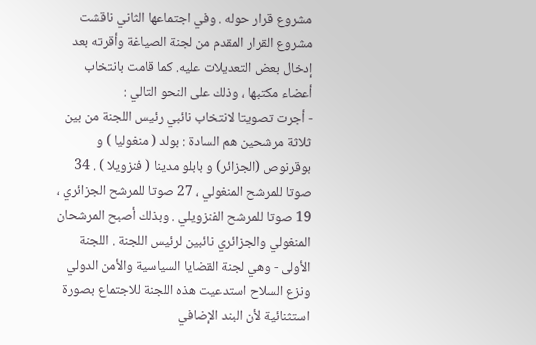مشروع قرار حوله . وفي اجتماعها الثاني ناقشت مشروع القرار المقدم من لجنة الصياغة وأقرته بعد إدخال بعض التعديلات عليه. كما قامت بانتخاب أعضاء مكتبها ، وذلك على النحو التالي :
- أجرت تصويتا لانتخاب نائبي رئيس اللجنة من بين ثلاثة مرشحين هم السادة : بولد ( منغوليا ) و بوقرنوص (الجزائر) و بابلو مدينا ( فنزويلا ) . 34 صوتا للمرشح المنغولي ، 27 صوتا للمرشح الجزائري ، 19 صوتا للمرشح الفنزويلي . وبذلك أصبح المرشحان المنغولي والجزائري نائبين لرئيس اللجنة . اللجنة الأولى - وهي لجنة القضايا السياسية والأمن الدولي ونزع السلاح استدعيت هذه اللجنة للاجتماع بصورة استثنائية لأن البند الإضافي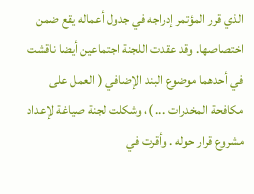الذي قرر المؤتمر إدراجه في جدول أعماله يقع ضمن اختصاصها. وقد عقدت اللجنة اجتماعين أيضا ناقشت في أحدهما موضوع البند الإضافي ( العمل على مكافحة المخدرات ... )، وشكلت لجنة صياغة لإعداد مشروع قرار حوله . وأقرت في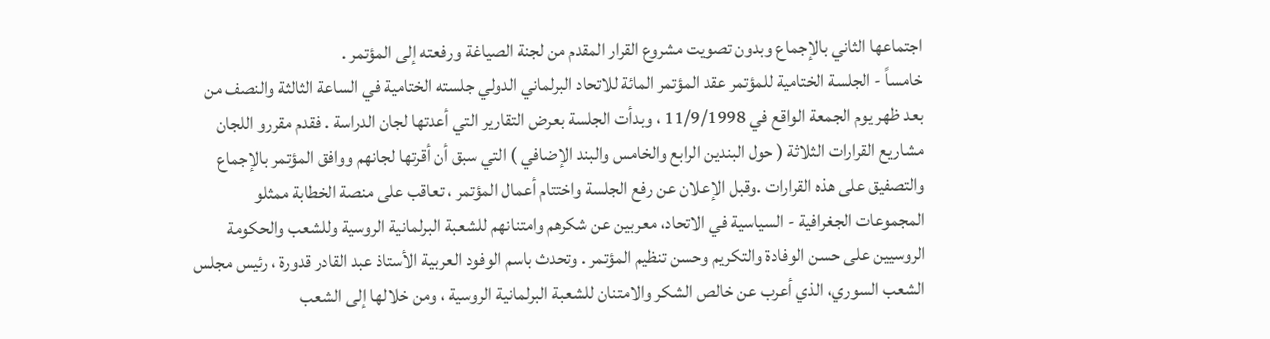اجتماعها الثاني بالإجماع وبدون تصويت مشروع القرار المقدم من لجنة الصياغة ورفعته إلى المؤتمر .
خامساً - الجلسة الختامية للمؤتمر عقد المؤتمر المائة للاتحاد البرلماني الدولي جلسته الختامية في الساعة الثالثة والنصف من بعد ظهر يوم الجمعة الواقع في 11/9/1998 ، وبدأت الجلسة بعرض التقارير التي أعدتها لجان الدراسة . فقدم مقررو اللجان مشاريع القرارات الثلاثة ( حول البندين الرابع والخامس والبند الإضافي ) التي سبق أن أقرتها لجانهم ووافق المؤتمر بالإجماع والتصفيق على هذه القرارات .وقبل الإعلان عن رفع الجلسة واختتام أعمال المؤتمر ، تعاقب على منصة الخطابة ممثلو المجموعات الجغرافية - السياسية في الاتحاد، معربين عن شكرهم وامتنانهم للشعبة البرلمانية الروسية وللشعب والحكومة الروسيين على حسن الوفادة والتكريم وحسن تنظيم المؤتمر . وتحدث باسم الوفود العربية الأستاذ عبد القادر قدورة ، رئيس مجلس الشعب السوري، الذي أعرب عن خالص الشكر والامتنان للشعبة البرلمانية الروسية ، ومن خلالها إلى الشعب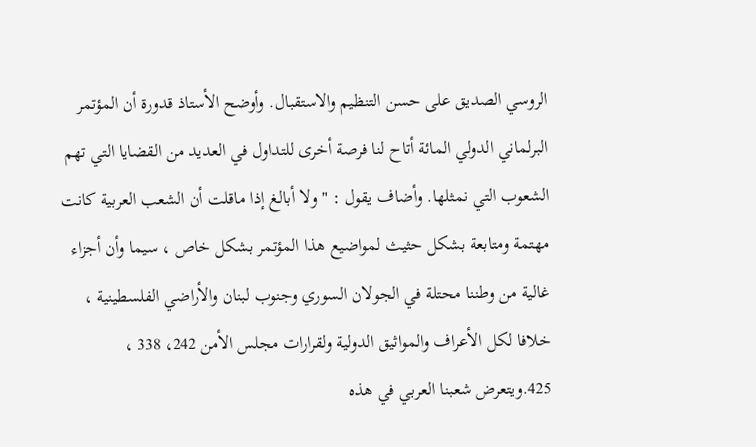الروسي الصديق على حسن التنظيم والاستقبال. وأوضح الأستاذ قدورة أن المؤتمر البرلماني الدولي المائة أتاح لنا فرصة أخرى للتداول في العديد من القضايا التي تهم الشعوب التي نمثلها. وأضاف يقول : " ولا أبالغ إذا ماقلت أن الشعب العربية كانت مهتمة ومتابعة بشكل حثيث لمواضيع هذا المؤتمر بشكل خاص ، سيما وأن أجزاء غالية من وطننا محتلة في الجولان السوري وجنوب لبنان والأراضي الفلسطينية ، خلافا لكل الأعراف والمواثيق الدولية ولقرارات مجلس الأمن 242، 338 ، 425.ويتعرض شعبنا العربي في هذه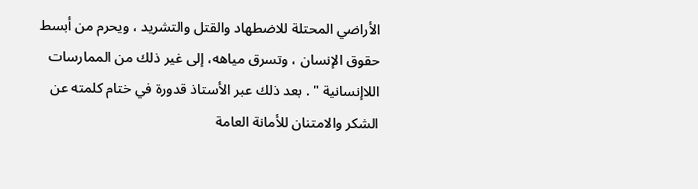الأراضي المحتلة للاضطهاد والقتل والتشريد ، ويحرم من أبسط حقوق الإنسان ، وتسرق مياهه، إلى غير ذلك من الممارسات اللاإنسانية " . بعد ذلك عبر الأستاذ قدورة في ختام كلمته عن الشكر والامتنان للأمانة العامة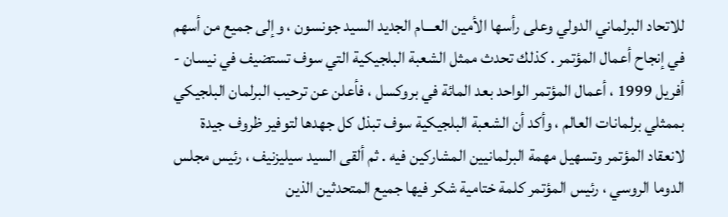للاتحاد البرلماني الدولي وعلى رأسها الأمين العـــام الجديد السيد جونسون ، وإلى جميع من أسهم في إنجاح أعمال المؤتمر . كذلك تحدث ممثل الشعبة البلجيكية التي سوف تستضيف في نيسان - أفريل 1999 ، أعمال المؤتمر الواحد بعد المائة في بروكسل ، فأعلن عن ترحيب البرلمان البلجيكي بممثلي برلمانات العالم ، وأكد أن الشعبة البلجيكية سوف تبذل كل جهدها لتوفير ظروف جيدة لانعقاد المؤتمر وتسهيل مهمة البرلمانيين المشاركين فيه . ثم ألقى السيد سيليزنيف ، رئيس مجلس الدوما الروسي ، رئيس المؤتمر كلمة ختامية شكر فيها جميع المتحدثين الذين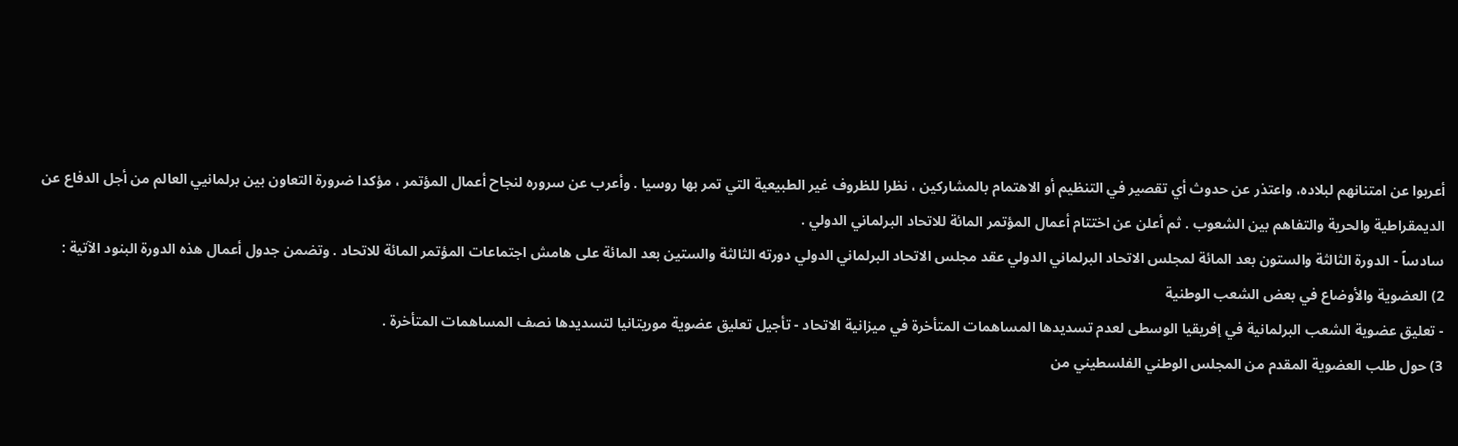أعربوا عن امتنانهم لبلاده، واعتذر عن حدوث أي تقصير في التنظيم أو الاهتمام بالمشاركين ، نظرا للظروف غير الطبيعية التي تمر بها روسيا . وأعرب عن سروره لنجاح أعمال المؤتمر ، مؤكدا ضرورة التعاون بين برلمانيي العالم من أجل الدفاع عن الديمقراطية والحرية والتفاهم بين الشعوب . ثم أعلن عن اختتام أعمال المؤتمر المائة للاتحاد البرلماني الدولي .
سادساً - الدورة الثالثة والستون بعد المائة لمجلس الاتحاد البرلماني الدولي عقد مجلس الاتحاد البرلماني الدولي دورته الثالثة والستين بعد المائة على هامش اجتماعات المؤتمر المائة للاتحاد . وتضمن جدول أعمال هذه الدورة البنود الآتية :
2) العضوية والأوضاع في بعض الشعب الوطنية
- تعليق عضوية الشعب البرلمانية في إفريقيا الوسطى لعدم تسديدها المساهمات المتأخرة في ميزانية الاتحاد - تأجيل تعليق عضوية موريتانيا لتسديدها نصف المساهمات المتأخرة .
3) حول طلب العضوية المقدم من المجلس الوطني الفلسطيني من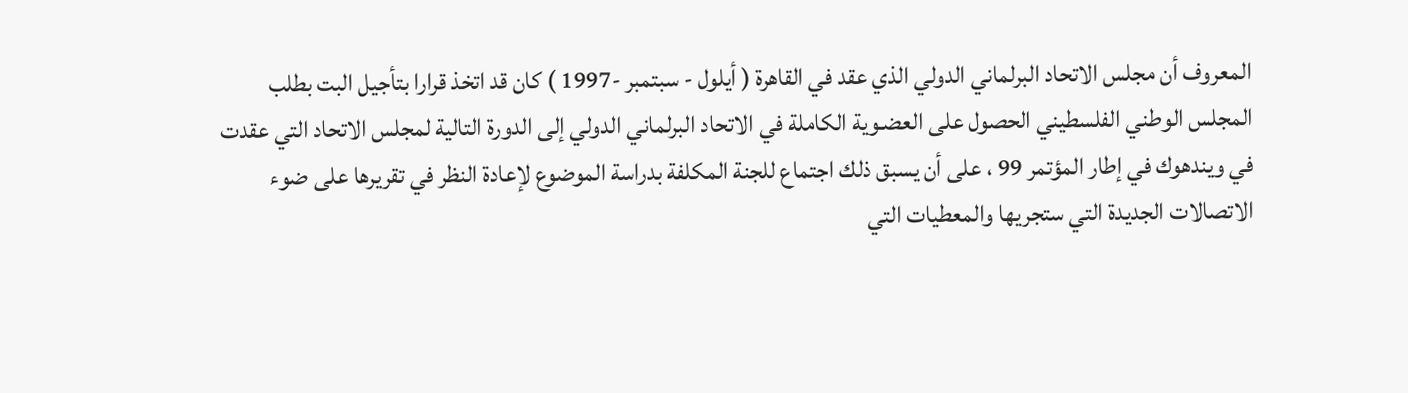المعروف أن مجلس الاتحاد البرلماني الدولي الذي عقد في القاهرة ( أيلول - سبتمبر -1997 ) كان قد اتخذ قرارا بتأجيل البت بطلب المجلس الوطني الفلسطيني الحصول على العضـوية الكاملة في الاتحاد البرلماني الدولي إلى الدورة التالية لمجلس الاتحاد التي عقدت في ويندهوك في إطار المؤتمر 99 ، على أن يسبق ذلك اجتماع للجنة المكلفة بدراسة الموضوع لإعادة النظر في تقريرها على ضوء الاتصالات الجديدة التي ستجريها والمعطيات التي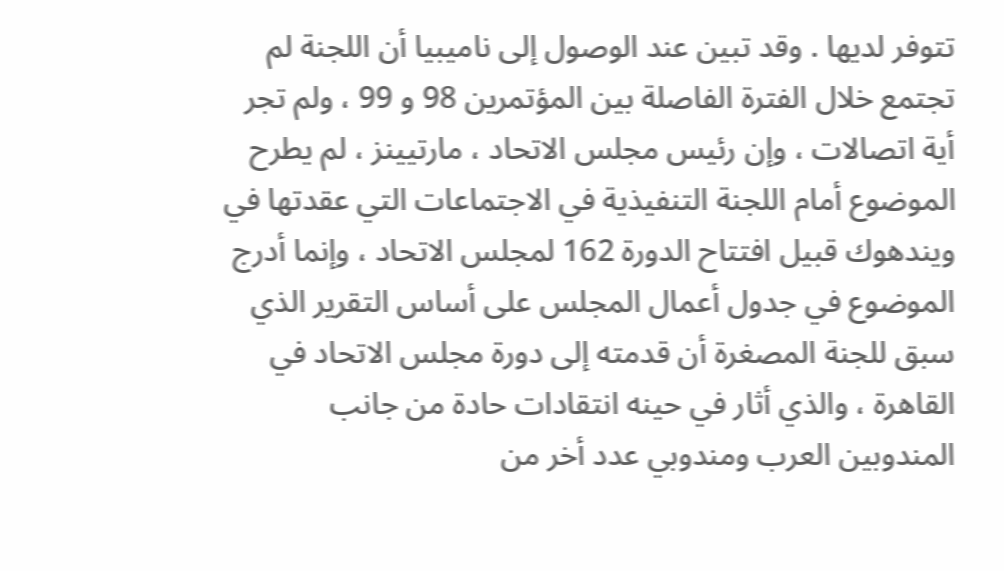تتوفر لديها . وقد تبين عند الوصول إلى ناميبيا أن اللجنة لم تجتمع خلال الفترة الفاصلة بين المؤتمرين 98 و 99 ، ولم تجر أية اتصالات ، وإن رئيس مجلس الاتحاد ، مارتيينز ، لم يطرح الموضوع أمام اللجنة التنفيذية في الاجتماعات التي عقدتها في ويندهوك قبيل افتتاح الدورة 162 لمجلس الاتحاد ، وإنما أدرج الموضوع في جدول أعمال المجلس على أساس التقرير الذي سبق للجنة المصغرة أن قدمته إلى دورة مجلس الاتحاد في القاهرة ، والذي أثار في حينه انتقادات حادة من جانب المندوبين العرب ومندوبي عدد أخر من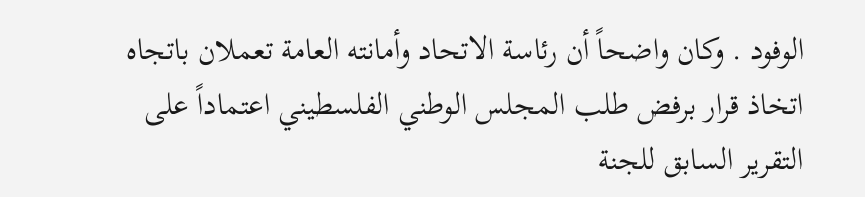الوفود . وكان واضحاً أن رئاسة الاتحاد وأمانته العامة تعملان باتجاه اتخاذ قرار برفض طلب المجلس الوطني الفلسطيني اعتماداً على التقرير السابق للجنة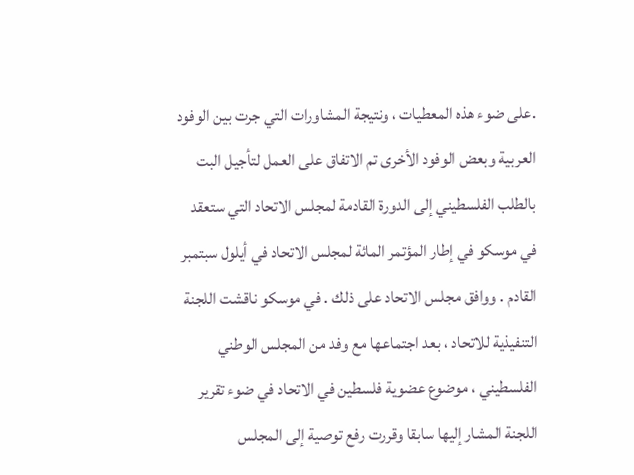.على ضوء هذه المعطيات ، ونتيجة المشاورات التي جرت بين الوفود العربية وبعض الوفود الأخرى تم الاتفاق على العمل لتأجيل البت بالطلب الفلسطيني إلى الدورة القادمة لمجلس الاتحاد التي ستعقد في موسكو في إطار المؤتمر المائة لمجلس الاتحاد في أيلول سبتمبر القادم . ووافق مجلس الاتحاد على ذلك . في موسكو ناقشت اللجنة التنفيذية للاتحاد ، بعد اجتماعها مع وفد من المجلس الوطني الفلسطيني ، موضوع عضوية فلسطين في الاتحاد في ضوء تقرير اللجنة المشار إليها سابقا وقررت رفع توصية إلى المجلس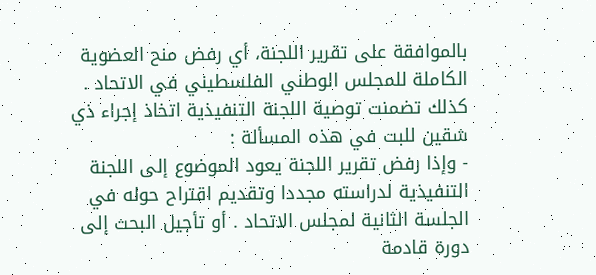بالموافقة على تقرير اللجنة، أي رفض منح العضوية الكاملة للمجلس الوطني الفلسطيني في الاتحاد . كذلك تضمنت توصية اللجنة التنفيذية اتخاذ إجراء ذي شقين للبت في هذه المسألة :
- وإذا رفض تقرير اللجنة يعود الموضوع إلى اللجنة التنفيذية لدراسته مجددا وتقديم اقتراح حوله في الجلسة الثانية لمجلس الاتحاد . أو تأجيل البحث إلى دورة قادمة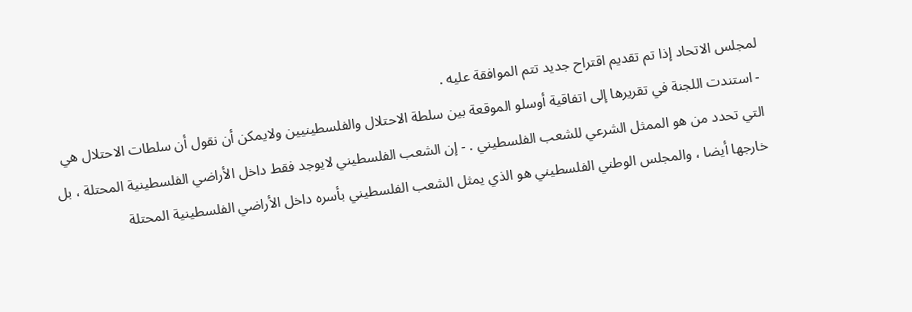لمجلس الاتحاد إذا تم تقديم اقتراح جديد تتم الموافقة عليه .
- استندت اللجنة في تقريرها إلى اتفاقية أوسلو الموقعة بين سلطة الاحتلال والفلسطينيين ولايمكن أن نقول أن سلطات الاحتلال هي التي تحدد من هو الممثل الشرعي للشعب الفلسطيني . - إن الشعب الفلسطيني لايوجد فقط داخل الأراضي الفلسطينية المحتلة ، بل خارجها أيضا ، والمجلس الوطني الفلسطيني هو الذي يمثل الشعب الفلسطيني بأسره داخل الأراضي الفلسطينية المحتلة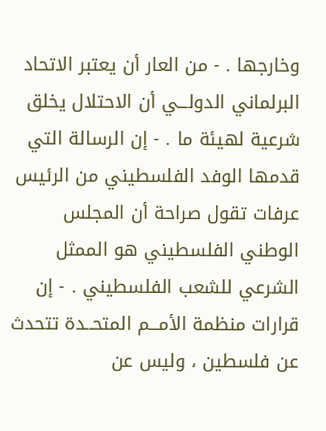وخارجها . - من العار أن يعتبر الاتحاد البرلماني الدولـــي أن الاحتلال يخلق شرعية لهيئة ما . - إن الرسالة التي قدمها الوفد الفلسطيني من الرئيس عرفات تقول صراحة أن المجلس الوطني الفلسطيني هو الممثل الشرعي للشعب الفلسطيني . - إن قرارات منظمة الأمـــم المتحــدة تتحدث عن فلسطين ، وليس عن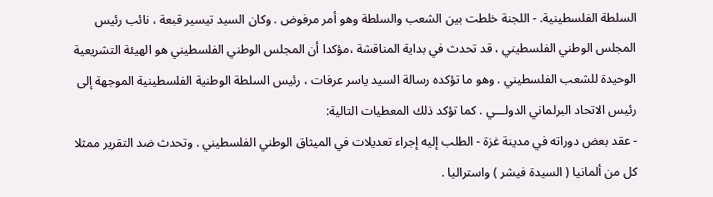السلطة الفلسطينية. - اللجنة خلطت بين الشعب والسلطة وهو أمر مرفوض . وكان السيد تيسير قبعة ، نائب رئيس المجلس الوطني الفلسطيني ، قد تحدث في بداية المناقشة ،مؤكدا أن المجلس الوطني الفلسطيني هو الهيئة التشريعية الوحيدة للشعب الفلسطيني . وهو ما تؤكده رسالة السيد ياسر عرفات ، رئيس السلطة الوطنية الفلسطينية الموجهة إلى رئيس الاتحاد البرلماني الدولـــي . كما تؤكد ذلك المعطيات التالية:
- عقد بعض دوراته في مدينة غزة - الطلب إليه إجراء تعديلات في الميثاق الوطني الفلسطيني . وتحدث ضد التقرير ممثلا كل من ألمانيا ( السيدة فيشر ) واستراليا .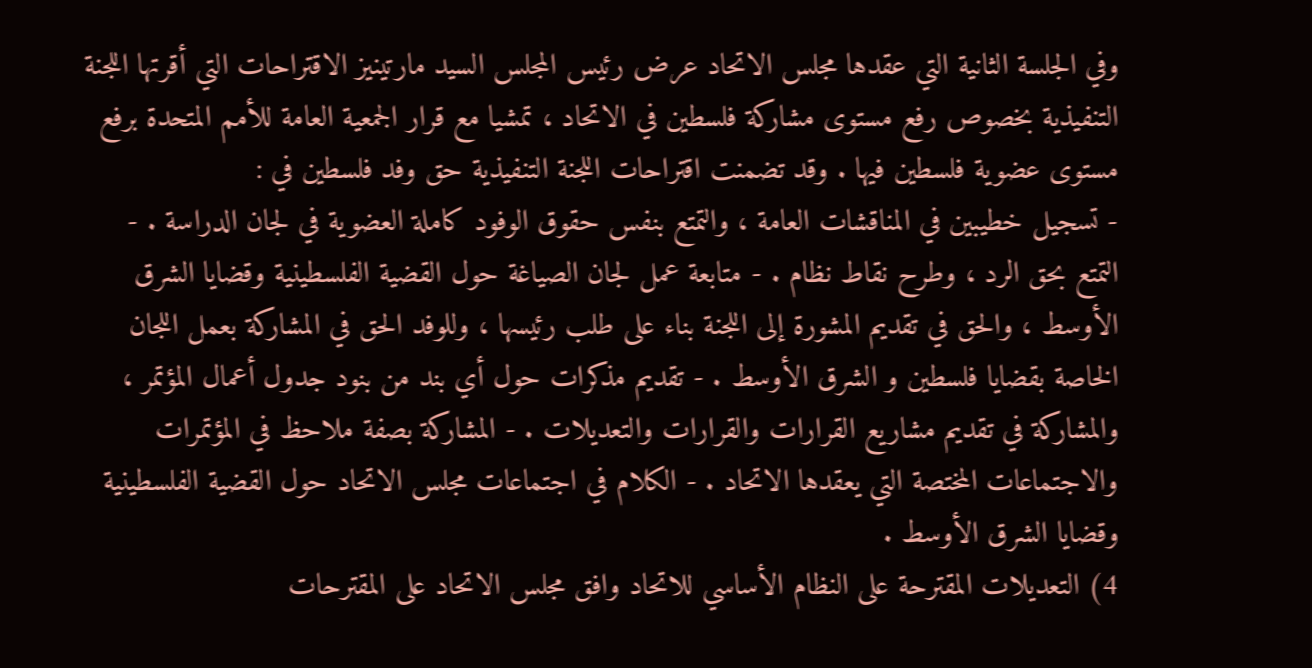وفي الجلسة الثانية التي عقدها مجلس الاتحاد عرض رئيس المجلس السيد مارتينيز الاقتراحات التي أقرتها اللجنة التنفيذية بخصوص رفع مستوى مشاركة فلسطين في الاتحاد ، تمشيا مع قرار الجمعية العامة للأمم المتحدة برفع مستوى عضوية فلسطين فيها . وقد تضمنت اقتراحات اللجنة التنفيذية حق وفد فلسطين في :
- تسجيل خطيبين في المناقشات العامة ، والتمتع بنفس حقوق الوفود كاملة العضوية في لجان الدراسة . - التمتع بحق الرد ، وطرح نقاط نظام . - متابعة عمل لجان الصياغة حول القضية الفلسطينية وقضايا الشرق الأوسط ، والحق في تقديم المشورة إلى اللجنة بناء على طلب رئيسها ، وللوفد الحق في المشاركة بعمل اللجان الخاصة بقضايا فلسطين و الشرق الأوسط . - تقديم مذكرات حول أي بند من بنود جدول أعمال المؤتمر ، والمشاركة في تقديم مشاريع القرارات والقرارات والتعديلات . - المشاركة بصفة ملاحظ في المؤتمرات والاجتماعات المختصة التي يعقدها الاتحاد . - الكلام في اجتماعات مجلس الاتحاد حول القضية الفلسطينية وقضايا الشرق الأوسط .
4) التعديلات المقترحة على النظام الأساسي للاتحاد وافق مجلس الاتحاد على المقترحات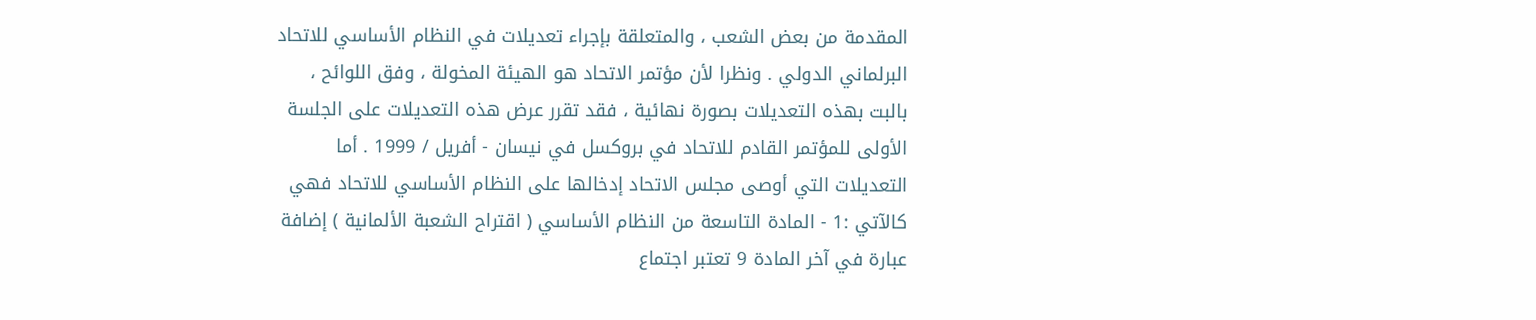المقدمة من بعض الشعب ، والمتعلقة بإجراء تعديلات في النظام الأساسي للاتحاد البرلماني الدولي . ونظرا لأن مؤتمر الاتحاد هو الهيئة المخولة ، وفق اللوائح ، بالبت بهذه التعديلات بصورة نهائية ، فقد تقرر عرض هذه التعديلات على الجلسة الأولى للمؤتمر القادم للاتحاد في بروكسل في نيسان - أفريل / 1999 . أما التعديلات التي أوصى مجلس الاتحاد إدخالها على النظام الأساسي للاتحاد فهي كالآتي :1 - المادة التاسعة من النظام الأساسي ( اقتراح الشعبة الألمانية ) إضافة عبارة في آخر المادة 9 تعتبر اجتماع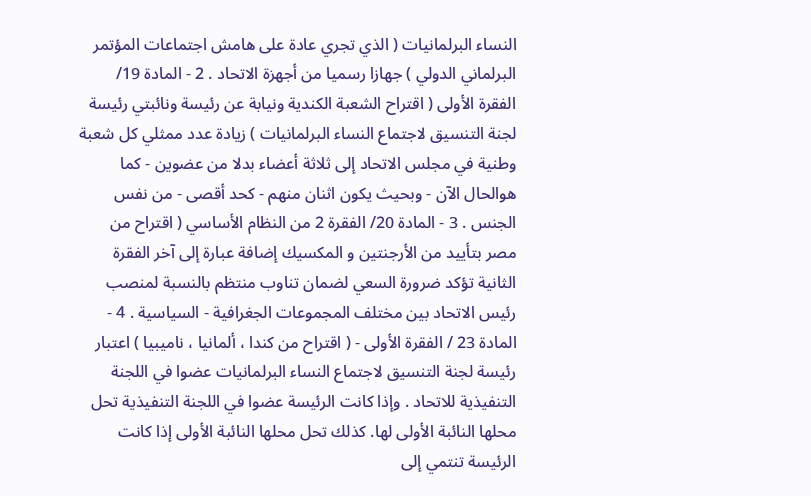النساء البرلمانيات ( الذي تجري عادة على هامش اجتماعات المؤتمر البرلماني الدولي ) جهازا رسميا من أجهزة الاتحاد . 2 - المادة 19/ الفقرة الأولى ( اقتراح الشعبة الكندية ونيابة عن رئيسة ونائبتي رئيسة لجنة التنسيق لاجتماع النساء البرلمانيات ) زيادة عدد ممثلي كل شعبة وطنية في مجلس الاتحاد إلى ثلاثة أعضاء بدلا من عضوين - كما هوالحال الآن - وبحيث يكون اثنان منهم - كحد أقصى - من نفس الجنس . 3 - المادة 20/ الفقرة 2 من النظام الأساسي ( اقتراح من مصر بتأييد من الأرجنتين و المكسيك إضافة عبارة إلى آخر الفقرة الثانية تؤكد ضرورة السعي لضمان تناوب منتظم بالنسبة لمنصب رئيس الاتحاد بين مختلف المجموعات الجغرافية - السياسية . 4 - المادة 23 / الفقرة الأولى - ( اقتراح من كندا ، ألمانيا ، ناميبيا ) اعتبار رئيسة لجنة التنسيق لاجتماع النساء البرلمانيات عضوا في اللجنة التنفيذية للاتحاد . وإذا كانت الرئيسة عضوا في اللجنة التنفيذية تحل محلها النائبة الأولى لها. كذلك تحل محلها النائبة الأولى إذا كانت الرئيسة تنتمي إلى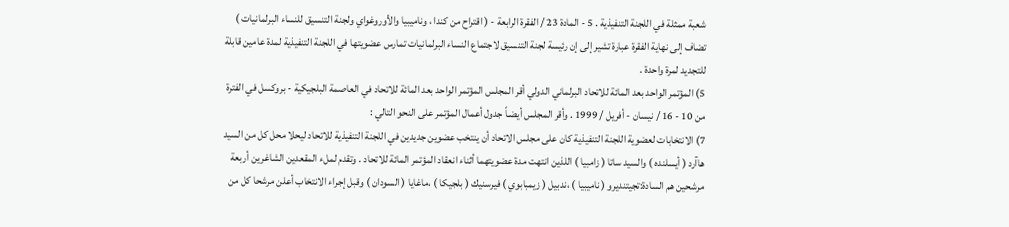شعبة ممثلة في اللجنة التنفيذية . 5 - المادة 23 / الفقرة الرابعة - ( اقتراح من كندا ، وناميبيا والأوروغواي ولجنة التنسيق للنساء البرلمانيات ) تضاف إلى نهاية الفقرة عبارة تشير إلى إن رئيسة لجنة التنسيق لاجتماع النساء البرلمانيات تمارس عضويتها في اللجنة التنفيذية لمدة عامين قابلة للتجديد لمرة واحدة .
5) المؤتمر الواحد بعد المائة للاتحاد البرلماني الدولي أقر المجلس المؤتمر الواحد بعد المائة للاتحاد في العاصمة البلجيكية - بروكسل في الفترة من 10 - 16 / نيسان - أفريل / 1999 . وأقر المجلس أيضـاً جدول أعمال المؤتمر على النحو التالي :
7) الانتخابات لعضوية اللجنة التنفيذية كان على مجلس الاتحاد أن ينتخب عضوين جديدين في اللجنة التنفيذية للاتحاد ليحلا محل كل من السيد هاآرد ( أيسلنده ) والسيد ساتا ( زامبيا ) اللذين انتهت مدة عضويتهما أثناء انعقاد المؤتمر المائة للاتحاد . وتقدم لملء المقعدين الشاغرين أربعة مرشحين هم السادة:تجيتنديرو ( ناميبيا ) ،ندبيل ( زيمبابوي ) فيرسنيك ( بلجيكا ) ،ماغايا ( السودان ) وقبل إجراء الانتخاب أعلن مرشحا كل من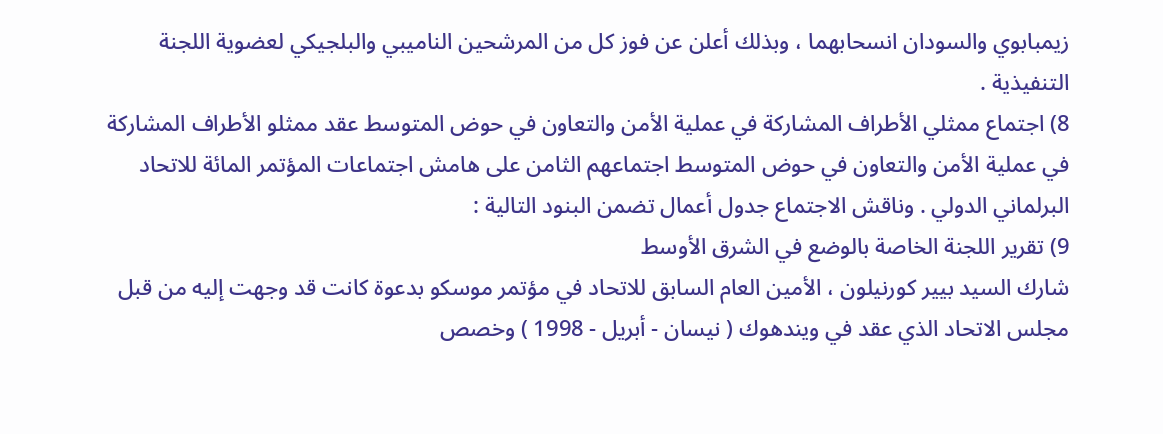زيمبابوي والسودان انسحابهما ، وبذلك أعلن عن فوز كل من المرشحين الناميبي والبلجيكي لعضوية اللجنة التنفيذية .
8) اجتماع ممثلي الأطراف المشاركة في عملية الأمن والتعاون في حوض المتوسط عقد ممثلو الأطراف المشاركة في عملية الأمن والتعاون في حوض المتوسط اجتماعهم الثامن على هامش اجتماعات المؤتمر المائة للاتحاد البرلماني الدولي . وناقش الاجتماع جدول أعمال تضمن البنود التالية :
9) تقرير اللجنة الخاصة بالوضع في الشرق الأوسط
شارك السيد بيير كورنيلون ، الأمين العام السابق للاتحاد في مؤتمر موسكو بدعوة كانت قد وجهت إليه من قبل مجلس الاتحاد الذي عقد في ويندهوك ( نيسان - أبريل - 1998 ) وخصص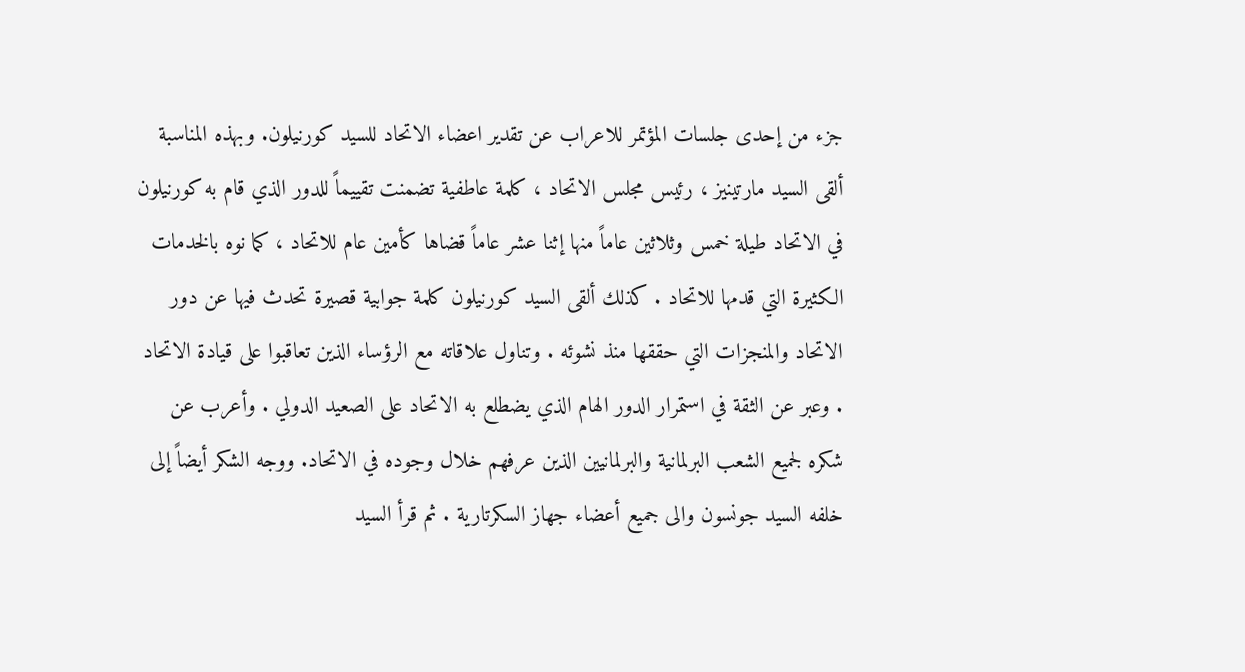جزء من إحدى جلسات المؤتمر للاعراب عن تقدير اعضاء الاتحاد للسيد كورنيلون. وبهذه المناسبة ألقى السيد مارتينيز ، رئيس مجلس الاتحاد ، كلمة عاطفية تضمنت تقييماً للدور الذي قام به كورنيلون في الاتحاد طيلة خمس وثلاثين عاماً منها إثنا عشر عاماً قضاها كأمين عام للاتحاد ، كما نوه بالخدمات الكثيرة التي قدمها للاتحاد . كذلك ألقى السيد كورنيلون كلمة جوابية قصيرة تحدث فيها عن دور الاتحاد والمنجزات التي حققها منذ نشوئه . وتناول علاقاته مع الرؤساء الذين تعاقبوا على قيادة الاتحاد . وعبر عن الثقة في استمرار الدور الهام الذي يضطلع به الاتحاد على الصعيد الدولي . وأعرب عن شكره لجميع الشعب البرلمانية والبرلمانيين الذين عرفهم خلال وجوده في الاتحاد. ووجه الشكر أيضاً إلى خلفه السيد جونسون والى جميع أعضاء جهاز السكرتارية . ثم قرأ السيد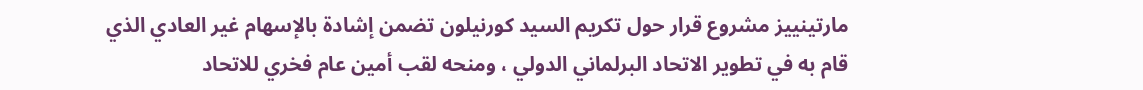مارتينييز مشروع قرار حول تكريم السيد كورنيلون تضمن إشادة بالإسهام غير العادي الذي قام به في تطوير الاتحاد البرلماني الدولي ، ومنحه لقب أمين عام فخري للاتحاد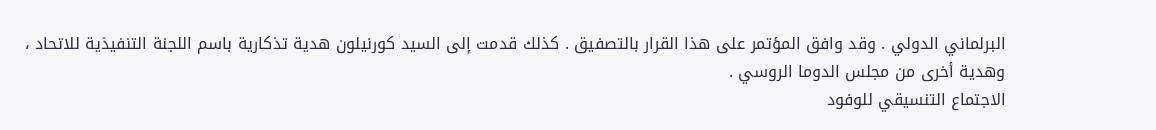البرلماني الدولي . وقد وافق المؤتمر على هذا القرار بالتصفيق . كذلك قدمت إلى السيد كورنيلون هدية تذكارية باسم اللجنة التنفيذية للاتحاد ، وهدية أخرى من مجلس الدوما الروسي .
الاجتماع التنسيقي للوفود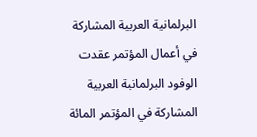البرلمانية العربية المشاركة في أعمال المؤتمر عقدت الوفود البرلمانبة العربية المشاركة في المؤتمر المائة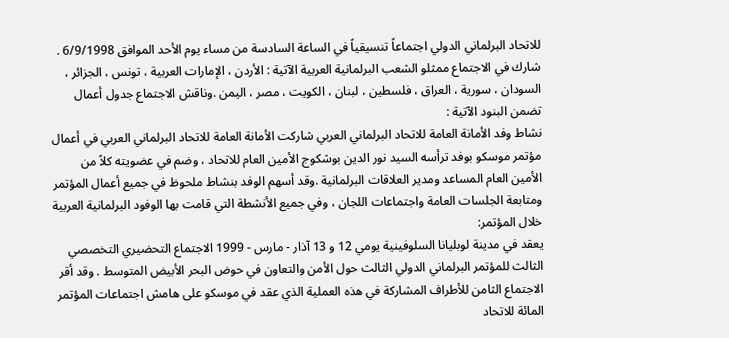للاتحاد البرلماني الدولي اجتماعاً تنسيقياً في الساعة السادسة من مساء يوم الأحد الموافق 6/9/1998 . شارك في الاجتماع ممثلو الشعب البرلمانية العربية الآتية : الأردن ، الإمارات العربية ، تونس ، الجزائر ، السودان ، سورية ، العراق ، فلسطين ، لبنان ، الكويت ، مصر ، اليمن .وناقش الاجتماع جدول أعمال تضمن البنود الآتية :
نشاط وفد الأمانة العامة للاتحاد البرلماني العربي شاركت الأمانة العامة للاتحاد البرلماني العربي في أعمال مؤتمر موسكو بوفد ترأسه السيد نور الدين بوشكوج الأمين العام للاتحاد ، وضم في عضويته كلاً من الأمين العام المساعد ومدير العلاقات البرلمانية .وقد أسهم الوفد بنشاط ملحوظ في جميع أعمال المؤتمر ومتابعة الجلسات العامة واجتماعات اللجان ، وفي جميع الأنشطة التي قامت بها الوفود البرلمانية العربية خلال المؤتمر:
يعقد في مدينة لوبليانا السلوفينية يومي 12 و 13 آذار - مارس - 1999 الاجتماع التحضيري التخصصي الثالث للمؤتمر البرلماني الدولي الثالث حول الأمن والتعاون في حوض البحر الأبيض المتوسط . وقد أقر الاجتماع الثامن للأطراف المشاركة في هذه العملية الذي عقد في موسكو على هامش اجتماعات المؤتمر المائة للاتحاد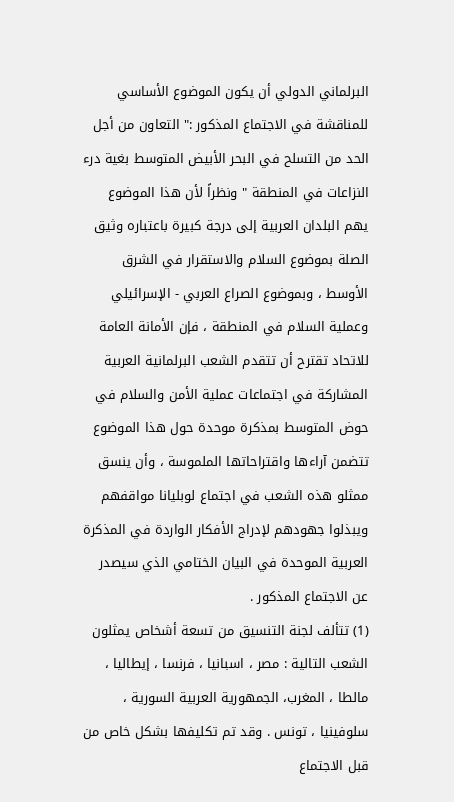البرلماني الدولي أن يكون الموضوع الأساسي للمناقشة في الاجتماع المذكور :" التعاون من أجل الحد من التسلح في البحر الأبيض المتوسط بغية درء النزاعات في المنطقة " ونظراً لأن هذا الموضوع يهم البلدان العربية إلى درجة كبيرة باعتباره وثيق الصلة بموضوع السلام والاستقرار في الشرق الأوسط ، وبموضوع الصراع العربي - الإسرائيلي وعملية السلام في المنطقة ، فإن الأمانة العامة للاتحاد تقترح أن تتقدم الشعب البرلمانية العربية المشاركة في اجتماعات عملية الأمن والسلام في حوض المتوسط بمذكرة موحدة حول هذا الموضوع تتضمن آراءها واقتراحاتها الملموسة ، وأن ينسق ممثلو هذه الشعب في اجتماع لوبليانا مواقفهم ويبذلوا جهودهم لإدراج الأفكار الواردة في المذكرة العربية الموحدة في البيان الختامي الذي سيصدر عن الاجتماع المذكور .
(1) تتألف لجنة التنسيق من تسعة أشخاص يمثلون الشعب التالية : مصر ، اسبانيا ، فرنسا ، إيطاليا ، مالطا ، المغرب، الجمهورية العربية السورية ، سلوفينيا ، تونس . وقد تم تكليفها بشكل خاص من قبل الاجتماع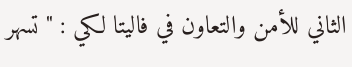الثاني للأمن والتعاون في فاليتا لكي : " تسهر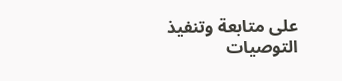على متابعة وتنفيذ التوصيات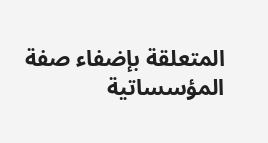المتعلقة بإضفاء صفة المؤسساتية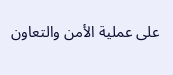على عملية الأمن والتعاون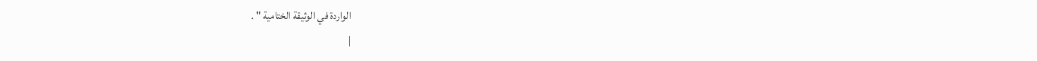الواردة في الوثيقة الختامية " .
|